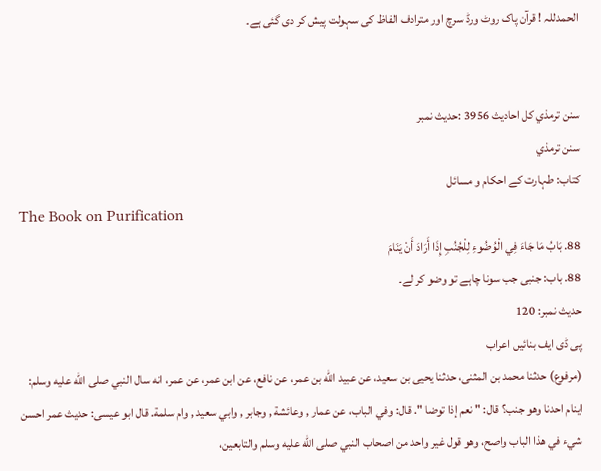الحمدللہ ! قرآن پاک روٹ ورڈ سرچ اور مترادف الفاظ کی سہولت پیش کر دی گئی ہے۔


سنن ترمذي کل احادیث 3956 :حدیث نمبر
سنن ترمذي
کتاب: طہارت کے احکام و مسائل
The Book on Purification
88. بَابُ مَا جَاءَ فِي الْوُضُوءِ لِلْجُنُبِ إِذَا أَرَادَ أَنْ يَنَامَ
88. باب: جنبی جب سونا چاہے تو وضو کر لے۔
حدیث نمبر: 120
پی ڈی ایف بنائیں اعراب
(مرفوع) حدثنا محمد بن المثنى، حدثنا يحيى بن سعيد، عن عبيد الله بن عمر، عن نافع، عن ابن عمر، عن عمر، انه سال النبي صلى الله عليه وسلم: اينام احدنا وهو جنب؟ قال: " نعم إذا توضا ". قال: وفي الباب، عن عمار , وعائشة , وجابر , وابي سعيد , وام سلمة. قال ابو عيسى: حديث عمر احسن شيء في هذا الباب واصح، وهو قول غير واحد من اصحاب النبي صلى الله عليه وسلم والتابعين،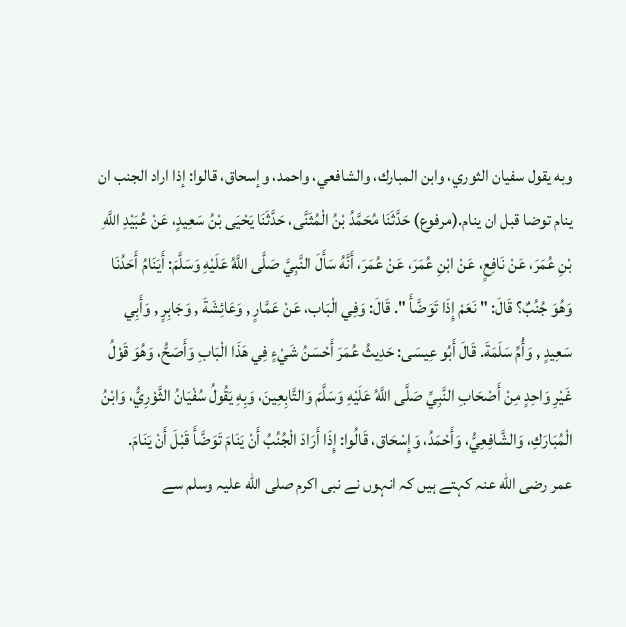وبه يقول سفيان الثوري، وابن المبارك، والشافعي، واحمد، وإسحاق، قالوا: إذا اراد الجنب ان ينام توضا قبل ان ينام.(مرفوع) حَدَّثَنَا مُحَمَّدُ بْنُ الْمُثَنَّى، حَدَّثَنَا يَحْيَى بْنُ سَعِيدٍ، عَنْ عُبَيْدِ اللَّهِ بْنِ عُمَرَ، عَنْ نَافِعٍ، عَنْ ابْنِ عُمَرَ، عَنْ عُمَرَ، أَنَّهُ سَأَلَ النَّبِيَّ صَلَّى اللَّهُ عَلَيْهِ وَسَلَّمَ: أَيَنَامُ أَحَدُنَا وَهُوَ جُنُبٌ؟ قَالَ: " نَعَمْ إِذَا تَوَضَّأَ ". قَالَ: وَفِي الْبَاب، عَنْ عَمَّارٍ , وَعَائِشَةَ , وَجَابِرٍ , وَأَبِي سَعِيدٍ , وَأُمِّ سَلَمَةَ. قَالَ أَبُو عِيسَى: حَدِيثُ عُمَرَ أَحْسَنُ شَيْءٍ فِي هَذَا الْبَابِ وَأَصَحُّ، وَهُوَ قَوْلُ غَيْرِ وَاحِدٍ مِنْ أَصْحَابِ النَّبِيِّ صَلَّى اللَّهُ عَلَيْهِ وَسَلَّمَ وَالتَّابِعِينَ، وَبِهِ يَقُولُ سُفْيَانُ الثَّوْرِيُّ، وَابْنُ الْمُبَارَكِ، وَالشَّافِعِيُّ، وَأَحْمَدُ، وَإِسْحَاق، قَالُوا: إِذَا أَرَادَ الْجُنُبُ أَنْ يَنَامَ تَوَضَّأَ قَبْلَ أَنْ يَنَامَ.
عمر رضی الله عنہ کہتے ہیں کہ انہوں نے نبی اکرم صلی الله علیہ وسلم سے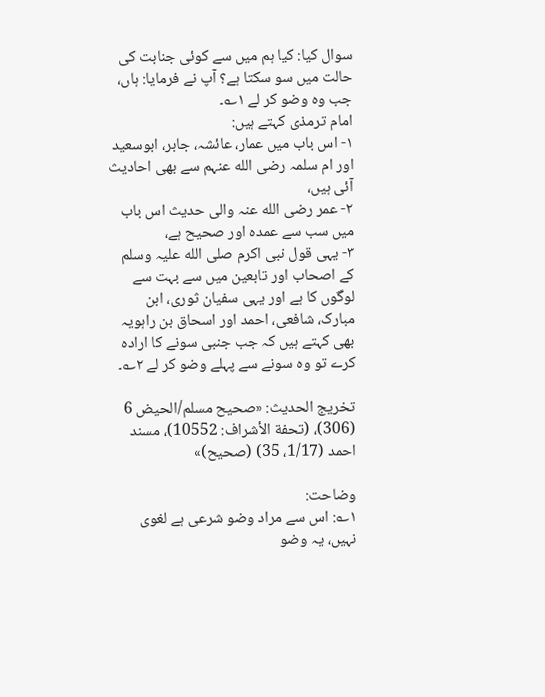سوال کیا: کیا ہم میں سے کوئی جنابت کی حالت میں سو سکتا ہے؟ آپ نے فرمایا: ہاں، جب وہ وضو کر لے ۱؎۔
امام ترمذی کہتے ہیں:
۱- اس باب میں عمار، عائشہ، جابر، ابوسعید اور ام سلمہ رضی الله عنہم سے بھی احادیث آئی ہیں،
۲- عمر رضی الله عنہ والی حدیث اس باب میں سب سے عمدہ اور صحیح ہے،
۳- یہی قول نبی اکرم صلی الله علیہ وسلم کے اصحاب اور تابعین میں سے بہت سے لوگوں کا ہے اور یہی سفیان ثوری، ابن مبارک، شافعی، احمد اور اسحاق بن راہویہ بھی کہتے ہیں کہ جب جنبی سونے کا ارادہ کرے تو وہ سونے سے پہلے وضو کر لے ۲؎۔

تخریج الحدیث: «صحیح مسلم/الحیض 6 (306)، (تحفة الأشراف: 10552)، مسند احمد (1/17، 35) (صحیح)»

وضاحت:
۱؎: اس سے مراد وضو شرعی ہے لغوی نہیں، یہ وضو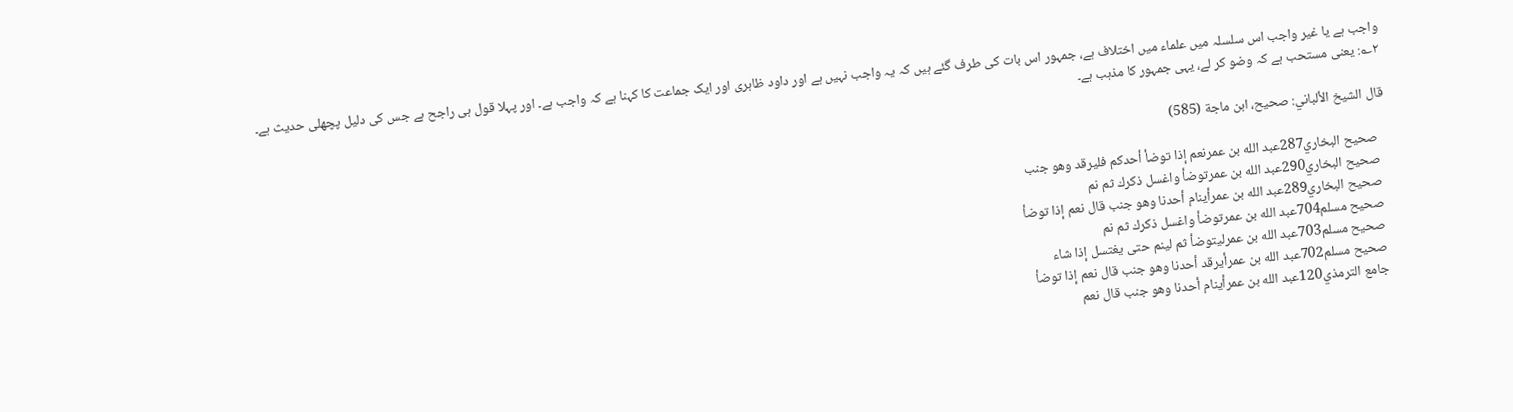واجب ہے یا غیر واجب اس سلسلہ میں علماء میں اختلاف ہے، جمہور اس بات کی طرف گئے ہیں کہ یہ واجب نہیں ہے اور داود ظاہری اور ایک جماعت کا کہنا ہے کہ واجب ہے۔ اور پہلا قول ہی راجح ہے جس کی دلیل پچھلی حدیث ہے۔
۲؎: یعنی مستحب ہے کہ وضو کر لے، یہی جمہور کا مذہب ہے۔

قال الشيخ الألباني: صحيح، ابن ماجة (585)

   صحيح البخاري287عبد الله بن عمرنعم إذا توضأ أحدكم فليرقد وهو جنب
   صحيح البخاري290عبد الله بن عمرتوضأ واغسل ذكرك ثم نم
   صحيح البخاري289عبد الله بن عمرأينام أحدنا وهو جنب قال نعم إذا توضأ
   صحيح مسلم704عبد الله بن عمرتوضأ واغسل ذكرك ثم نم
   صحيح مسلم703عبد الله بن عمرليتوضأ ثم لينم حتى يغتسل إذا شاء
   صحيح مسلم702عبد الله بن عمرأيرقد أحدنا وهو جنب قال نعم إذا توضأ
   جامع الترمذي120عبد الله بن عمرأينام أحدنا وهو جنب قال نعم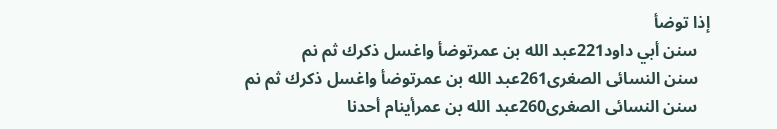إذا توضأ
   سنن أبي داود221عبد الله بن عمرتوضأ واغسل ذكرك ثم نم
   سنن النسائى الصغرى261عبد الله بن عمرتوضأ واغسل ذكرك ثم نم
   سنن النسائى الصغرى260عبد الله بن عمرأينام أحدنا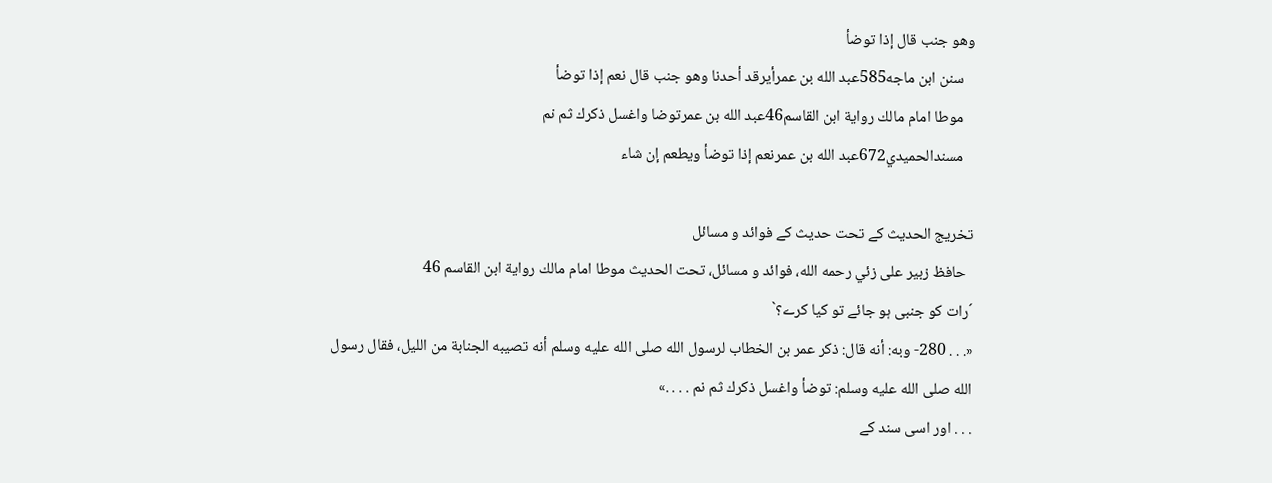وهو جنب قال إذا توضأ
   سنن ابن ماجه585عبد الله بن عمرأيرقد أحدنا وهو جنب قال نعم إذا توضأ
   موطا امام مالك رواية ابن القاسم46عبد الله بن عمرتوضا واغسل ذكرك ثم نم
   مسندالحميدي672عبد الله بن عمرنعم إذا توضأ ويطعم إن شاء

تخریج الحدیث کے تحت حدیث کے فوائد و مسائل
  حافظ زبير على زئي رحمه الله، فوائد و مسائل، تحت الحديث موطا امام مالك رواية ابن القاسم 46
´رات کو جنبی ہو جائے تو کیا کرے؟`
«. . . 280- وبه: أنه قال: ذكر عمر بن الخطاب لرسول الله صلى الله عليه وسلم أنه تصيبه الجنابة من الليل، فقال رسول الله صلى الله عليه وسلم: توضأ واغسل ذكرك ثم نم . . . .»
. . . اور اسی سند کے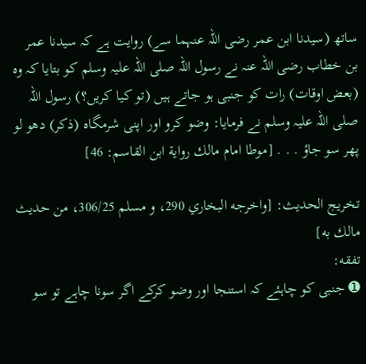ساتھ (سیدنا ابن عمر رضی اللہ عنہما سے) روایت ہے کہ سیدنا عمر بن خطاب رضی اللہ عنہ نے رسول اللہ صلی اللہ علیہ وسلم کو بتایا کہ وہ (بعض اوقات) رات کو جنبی ہو جاتے ہیں (تو کیا کریں؟) رسول اللہ صلی اللہ علیہ وسلم نے فرمایا: وضو کرو اور اپنی شرمگاہ (ذکر) دھو لو پھر سو جاؤ . . . [موطا امام مالك رواية ابن القاسم: 46]

تخریج الحدیث: [واخرجه البخاري 290، و مسلم 306/25، من حديث مالك به]
تفقه:
➊ جنبی کو چاہئے کہ استنجا اور وضو کرکے اگر سونا چاہے تو سو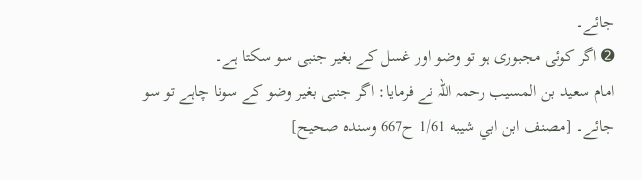جائے۔
➋ اگر کوئی مجبوری ہو تو وضو اور غسل کے بغیر جنبی سو سکتا ہے۔
امام سعید بن المسیب رحمہ اللہ نے فرمایا: اگر جنبی بغیر وضو کے سونا چاہے تو سو جائے۔ [مصنف ابن ابي شيبه 1/61 ح667 وسندہ صحيح]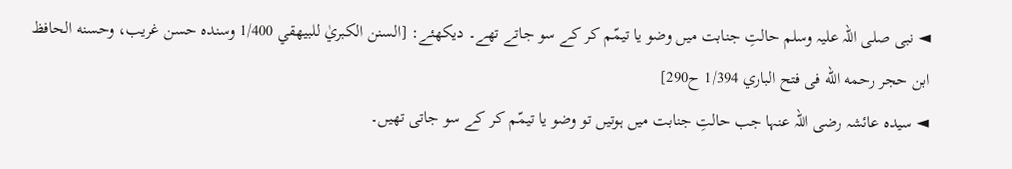◄ نبی صلی اللہ علیہ وسلم حالتِ جنابت میں وضو یا تیمّم کر کے سو جاتے تھے۔ دیکھئے: [السنن الكبريٰ للبيهقي 1/400 وسنده حسن غريب، وحسنه الحافظ ابن حجر رحمه الله فى فتح الباري 1/394 ح290]
◄ سیدہ عائشہ رضی اللہ عنہا جب حالتِ جنابت میں ہوتیں تو وضو یا تیمّم کر کے سو جاتی تھیں۔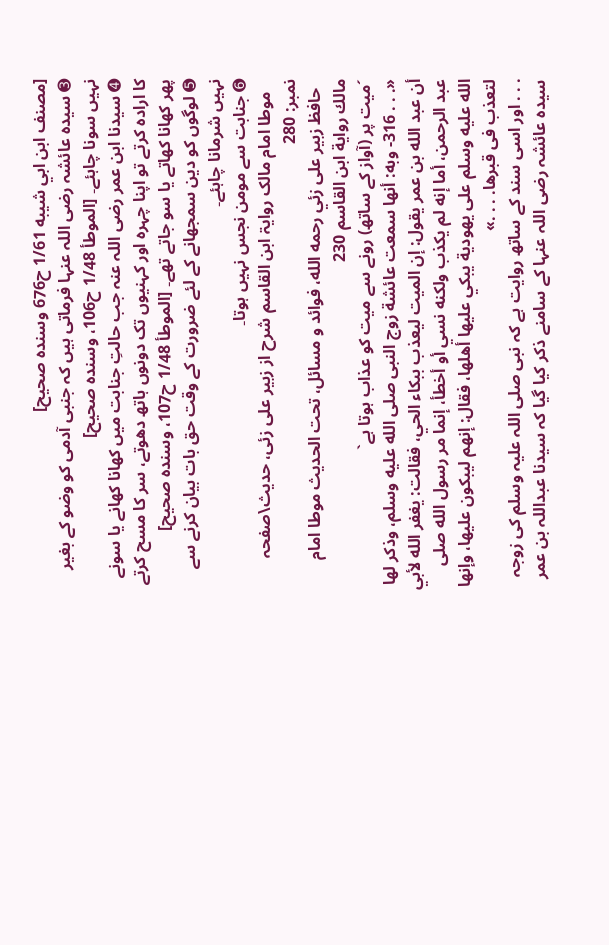[مصنف ابن ابي شيبه 1/61 ح676 وسنده صحيح]
➌ سیدہ عائشہ رضی اللہ عنہا فرماتی ہیں کہ جنبی آدمی کو وضو کے بغیر نہیں سونا چاہئے۔ [الموطأ 1/48 ح106، وسنده صحيح]
➍ سیدنا ابن عمر رضی اللہ عنہ جب حالتِ جنابت میں کھانا کھانے یا سونے کا ارادہ کرتے تو اپنا چہرہ اور کہنیوں تک دونوں ہاتھ دھوتے، سر کا مسح کرتے پھر کھانا کھاتے یا سو جاتے تھے۔ [الموطأ 1/48 ح107، وسنده صحيح]
➎ لوگوں کو دین سمجھانے کے لئے ضرورت کے وقت حق بات بیان کرنے سے نہیں شرمانا چاہئے۔
➏ جنابت سے مومن نجس نہیں ہوتا۔
   موطا امام مالک روایۃ ابن القاسم شرح از زبیر علی زئی، حدیث\صفحہ نمبر: 280
  حافظ زبير على زئي رحمه الله، فوائد و مسائل، تحت الحديث موطا امام مالك رواية ابن القاسم 230
´میت پر (آواز کے ساتھ) رونے سے میت کو عذاب ہوتا ہے`
«. . . 316- وبه: أنها سمعت عائشة زوج النبى صلى الله عليه وسلم، وذكر لها أن عبد الله بن عمر يقول: إن الميت ليعذب ببكاء الحي، فقالت: يغفر الله لأبي عبد الرحمن، أما إنه لم يكذب ولكنه نسي أو أخطأ، إنما مر رسول الله صلى الله عليه وسلم على يهودية يبكي عليها أهلها، فقال: إنهم ليبكون عليها، وإنها لتعذب فى قبرها. . . .»
. . . اور اسی سند کے ساتھ روایت ہے کہ نبی صلی اللہ علیہ وسلم کی زوجہ سیدہ عائشہ رضی اللہ عنہا کے سامنے ذکر کیا گیا کہ سیدنا عبداللہ بن عمر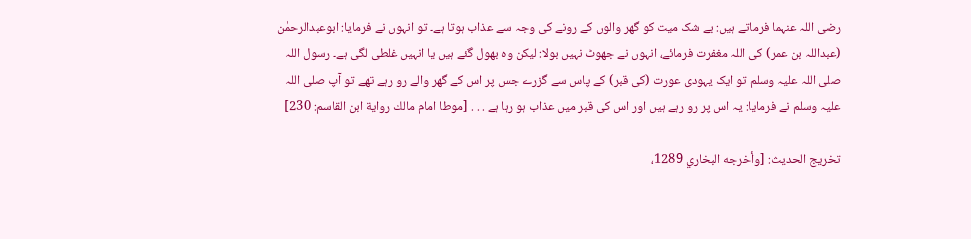رضی اللہ عنہما فرماتے ہیں: بے شک میت کو گھر والوں کے رونے کی وجہ سے عذاب ہوتا ہے۔ تو انہوں نے فرمایا: ابوعبدالرحمٰن (عبداللہ بن عمر) کی اللہ مغفرت فرمائے، انہوں نے جھوٹ نہیں بولا: لیکن وہ بھول گئے ہیں یا انہیں غلطی لگی ہے۔ رسول اللہ صلی اللہ علیہ وسلم تو ایک یہودی عورت (کی قبر) کے پاس سے گزرے جس پر اس کے گھر والے رو رہے تھے تو آپ صلی اللہ علیہ وسلم نے فرمایا: یہ اس پر رو رہے ہیں اور اس کی قبر میں عذاب ہو رہا ہے . . . [موطا امام مالك رواية ابن القاسم: 230]

تخریج الحدیث: [وأخرجه البخاري 1289،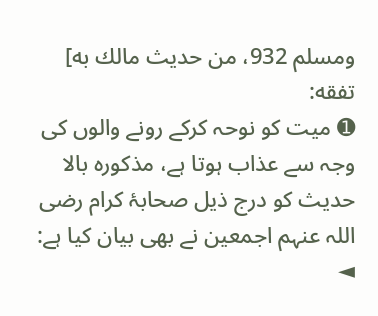ومسلم 932، من حديث مالك به]
تفقه:
➊ میت کو نوحہ کرکے رونے والوں کی وجہ سے عذاب ہوتا ہے، مذکورہ بالا حدیث کو درج ذیل صحابۂ کرام رضی اللہ عنہم اجمعین نے بھی بیان کیا ہے:
◄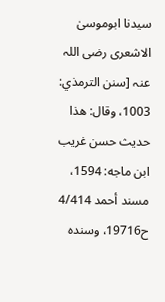سیدنا ابوموسیٰ الاشعری رضی اللہ عنہ [سنن الترمذي: 1003، وقال: هذا حديث حسن غريب ابن ماجه: 1594، مسند أحمد 4/414 ح19716، وسنده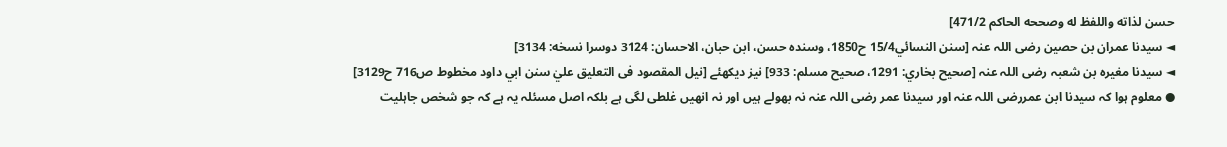حسن لذاته واللفظ له وصححه الحاكم 471/2]
◄ سیدنا عمران بن حصین رضی اللہ عنہ [سنن النسائي15/4 ح1850، وسنده حسن، ابن حبان، الاحسان: 3124 دوسرا نسخه: 3134]
◄ سیدنا مغیرہ بن شعبہ رضی اللہ عنہ [صحيح بخاري: 1291، صحيح مسلم: 933] نیز دیکھئے [نيل المقصود فى التعليق عليٰ سنن ابي داود مخطوط ص716 ح3129]
● معلوم ہوا کہ سیدنا ابن عمررضی اللہ عنہ اور سیدنا عمر رضی اللہ عنہ نہ بھولے ہیں اور نہ انھیں غلطی لگی ہے بلکہ اصل مسئلہ یہ ہے کہ جو شخص جاہلیت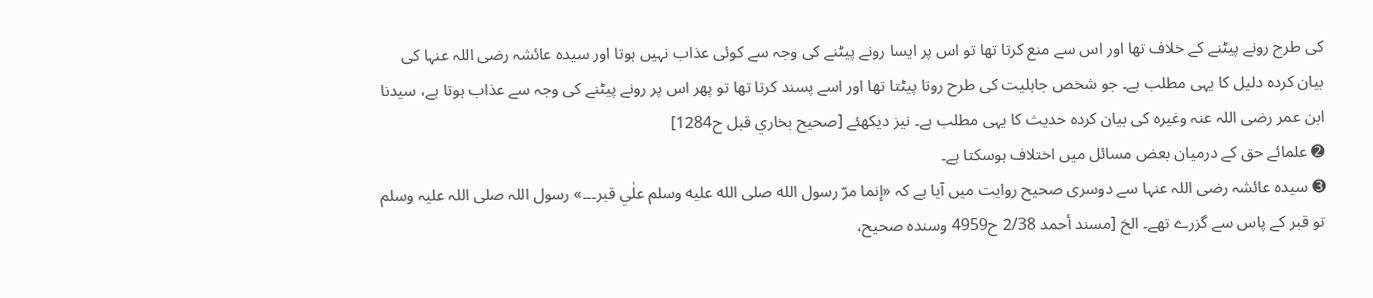کی طرح رونے پیٹنے کے خلاف تھا اور اس سے منع کرتا تھا تو اس پر ایسا رونے پیٹنے کی وجہ سے کوئی عذاب نہیں ہوتا اور سیدہ عائشہ رضی اللہ عنہا کی بیان کردہ دلیل کا یہی مطلب ہے۔ جو شخص جاہلیت کی طرح روتا پیٹتا تھا اور اسے پسند کرتا تھا تو پھر اس پر رونے پیٹنے کی وجہ سے عذاب ہوتا ہے، سیدنا ابن عمر رضی اللہ عنہ وغیرہ کی بیان کردہ حدیث کا یہی مطلب ہے۔ نیز دیکھئے [صحيح بخاري قبل ح1284]
➋ علمائے حق کے درمیان بعض مسائل میں اختلاف ہوسکتا ہے۔
➌ سیدہ عائشہ رضی اللہ عنہا سے دوسری صحیح روایت میں آیا ہے کہ «إنما مرّ رسول الله صلى الله عليه وسلم علٰي قبر۔۔۔» رسول اللہ صلی اللہ علیہ وسلم تو قبر کے پاس سے گزرے تھے۔ الخ [مسند أحمد 2/38 ح4959 وسنده صحيح،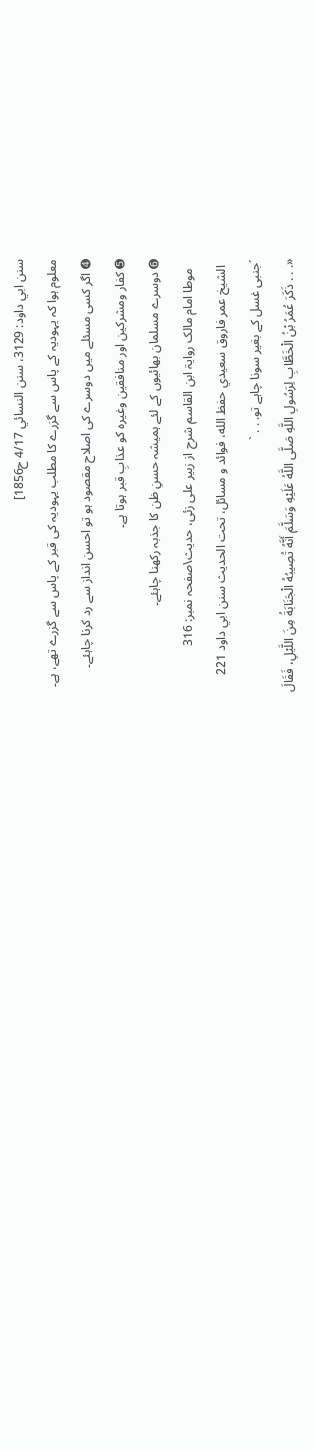سنن ابي داود: 3129، سنن النسائي 4/17 ح1856]
معلوم ہوا کہ یہودیہ کے پاس سے گزرے کا مطلب یہودیہ کی قبر کے پاس سے گزرے تھے، ہے۔
➍ اگر کسی مسئلے میں دوسرے کی اصلاح مقصود ہو تو احسن انداز سے رد کرنا چاہئے۔
➎ کفار ومشرکین اور منافقین وغیرہ کو عذابِ قبر ہوتا ہے۔
➏ دوسرے مسلمان بھائیوں کے لئے ہمیشہ حسنِ ظن کا جذبہ رکھنا چاہئے۔
   موطا امام مالک روایۃ ابن القاسم شرح از زبیر علی زئی، حدیث\صفحہ نمبر: 316
  الشيخ عمر فاروق سعيدي حفظ الله، فوائد و مسائل، تحت الحديث سنن ابي داود 221
´جنبی غسل کے بغیر سونا چاہے تو. . . `
«. . . ذَكَرَ عُمَرُ بْنُ الْخَطَّابِ لِرَسُولِ اللَّهِ صَلَّى اللَّهُ عَلَيْهِ وَسَلَّمَ أَنَّهُ تُصِيبُهُ الْجَنَابَةُ مِنَ اللَّيْلِ، فَقَالَ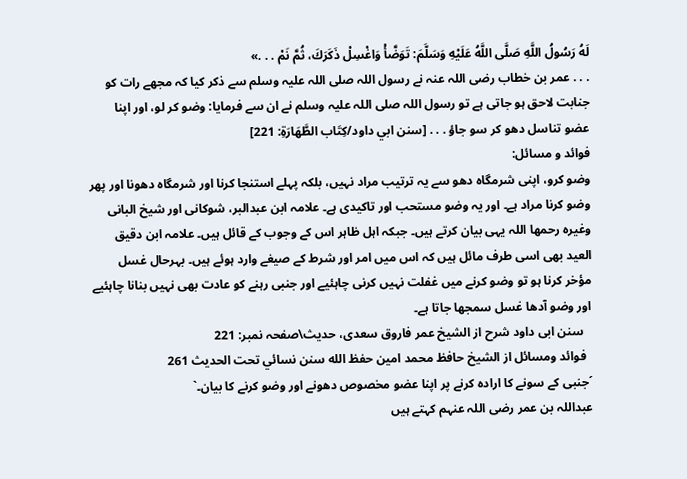لَهُ رَسُولُ اللَّهِ صَلَّى اللَّهُ عَلَيْهِ وَسَلَّمَ: تَوَضَّأْ وَاغْسِلْ ذَكَرَكَ، ثُمَّ نَمْ . . .»
. . . عمر بن خطاب رضی اللہ عنہ نے رسول اللہ صلی اللہ علیہ وسلم سے ذکر کیا کہ مجھے رات کو جنابت لاحق ہو جاتی ہے تو رسول اللہ صلی اللہ علیہ وسلم نے ان سے فرمایا: وضو کر لو، اور اپنا عضو تناسل دھو کر سو جاؤ . . . [سنن ابي داود/كِتَاب الطَّهَارَةِ: 221]
فوائد و مسائل:
وضو کرو، اپنی شرمگاہ دھو سے یہ ترتیب مراد نہیں، بلکہ پہلے استنجا کرنا اور شرمگاہ دھونا اور پھر وضو کرنا مراد ہے۔ اور یہ وضو مستحب اور تاکیدی ہے۔ علامہ ابن عبدالبر، شوکانی اور شیخ البانی وغیرہ رحمها اللہ یہی بیان کرتے ہیں۔ جبکہ اہل ظاہر اس کے وجوب کے قائل ہیں۔ علامہ ابن دقیق العید بھی اسی طرف مائل ہیں کہ اس میں امر اور شرط کے صیغے وارد ہوئے ہیں۔ بہرحال غسل مؤخر کرنا ہو تو وضو کرنے میں غفلت نہیں کرنی چاہئیے اور جنبی رہنے کو عادت بھی نہیں بنانا چاہئیے اور وضو آدھا غسل سمجھا جاتا ہے۔
   سنن ابی داود شرح از الشیخ عمر فاروق سعدی، حدیث\صفحہ نمبر: 221
  فوائد ومسائل از الشيخ حافظ محمد امين حفظ الله سنن نسائي تحت الحديث 261
´جنبی کے سونے کا ارادہ کرنے پر اپنا عضو مخصوص دھونے اور وضو کرنے کا بیان۔`
عبداللہ بن عمر رضی اللہ عنہم کہتے ہیں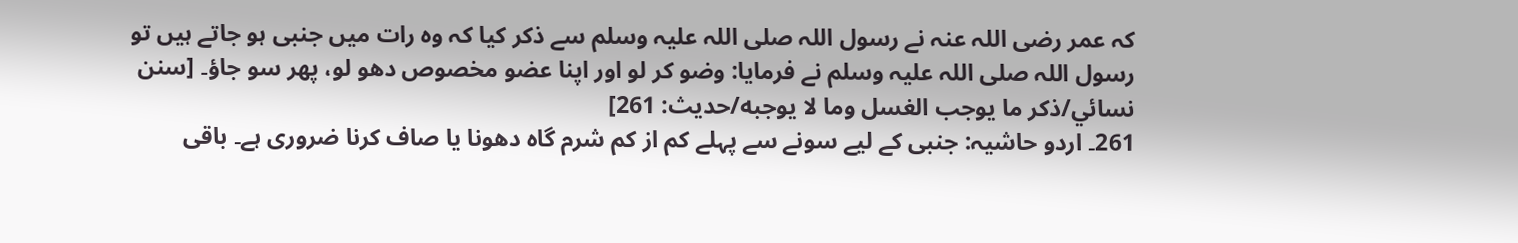کہ عمر رضی اللہ عنہ نے رسول اللہ صلی اللہ علیہ وسلم سے ذکر کیا کہ وہ رات میں جنبی ہو جاتے ہیں تو رسول اللہ صلی اللہ علیہ وسلم نے فرمایا: وضو کر لو اور اپنا عضو مخصوص دھو لو، پھر سو جاؤ۔ [سنن نسائي/ذكر ما يوجب الغسل وما لا يوجبه/حدیث: 261]
261۔ اردو حاشیہ: جنبی کے لیے سونے سے پہلے کم از کم شرم گاہ دھونا یا صاف کرنا ضروری ہے۔ باقی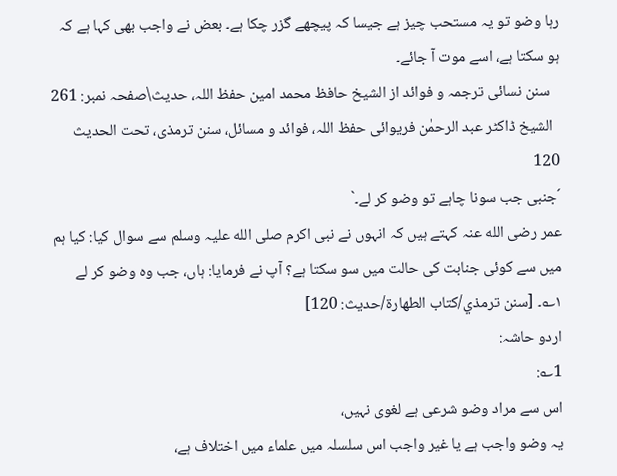رہا وضو تو یہ مستحب چیز ہے جیسا کہ پیچھے گزر چکا ہے۔ بعض نے واجب بھی کہا ہے کہ ہو سکتا ہے، اسے موت آ جائے۔
   سنن نسائی ترجمہ و فوائد از الشیخ حافظ محمد امین حفظ اللہ، حدیث\صفحہ نمبر: 261
  الشیخ ڈاکٹر عبد الرحمٰن فریوائی حفظ اللہ، فوائد و مسائل، سنن ترمذی، تحت الحديث 120
´جنبی جب سونا چاہے تو وضو کر لے۔`
عمر رضی الله عنہ کہتے ہیں کہ انہوں نے نبی اکرم صلی الله علیہ وسلم سے سوال کیا: کیا ہم میں سے کوئی جنابت کی حالت میں سو سکتا ہے؟ آپ نے فرمایا: ہاں، جب وہ وضو کر لے ۱؎۔ [سنن ترمذي/كتاب الطهارة/حدیث: 120]
اردو حاشہ:
1؎:
اس سے مراد وضو شرعی ہے لغوی نہیں،
یہ وضو واجب ہے یا غیر واجب اس سلسلہ میں علماء میں اختلاف ہے،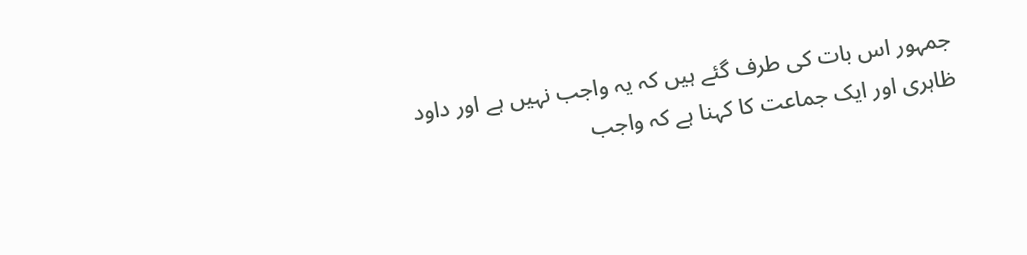جمہور اس بات کی طرف گئے ہیں کہ یہ واجب نہیں ہے اور داود ظاہری اور ایک جماعت کا کہنا ہے کہ واجب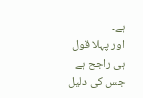ہے۔
اور پہلا قول ہی راجح ہے جس کی دلیل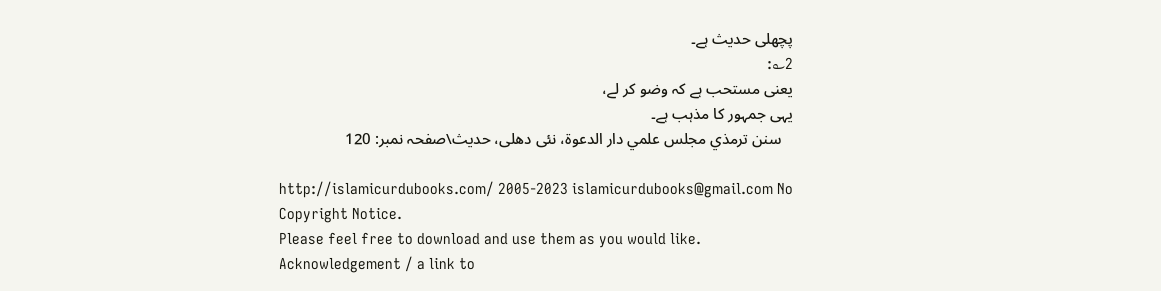پچھلی حدیث ہے۔
2؎:
یعنی مستحب ہے کہ وضو کر لے،
یہی جمہور کا مذہب ہے۔
   سنن ترمذي مجلس علمي دار الدعوة، نئى دهلى، حدیث\صفحہ نمبر: 120

http://islamicurdubooks.com/ 2005-2023 islamicurdubooks@gmail.com No Copyright Notice.
Please feel free to download and use them as you would like.
Acknowledgement / a link to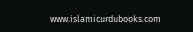www.islamicurdubooks.com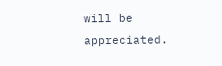will be appreciated.